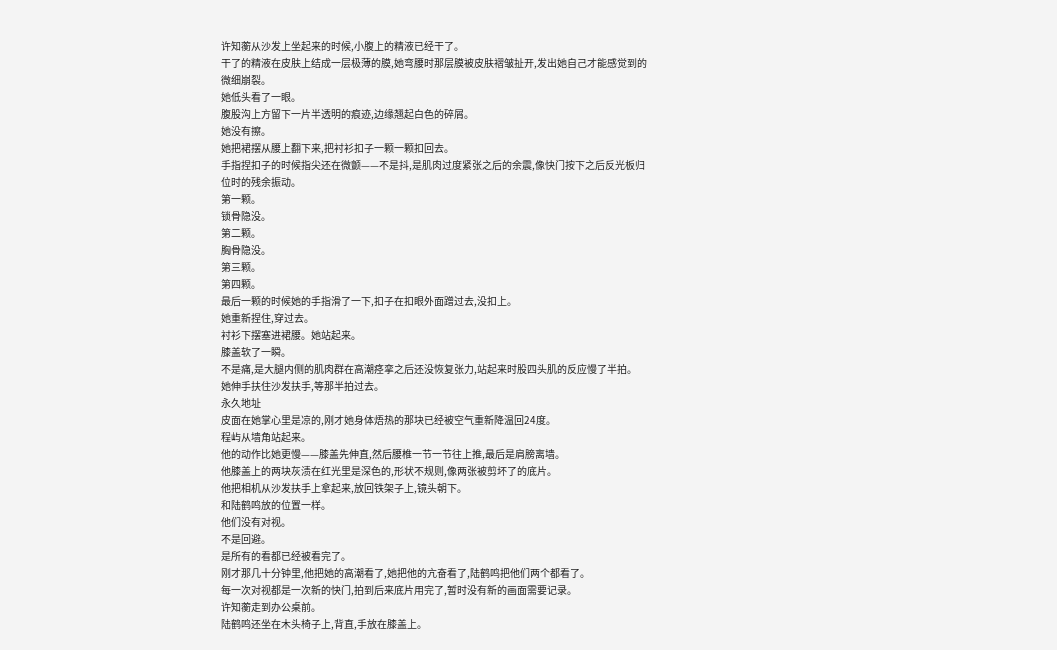许知蘅从沙发上坐起来的时候,小腹上的精液已经干了。
干了的精液在皮肤上结成一层极薄的膜,她弯腰时那层膜被皮肤褶皱扯开,发出她自己才能感觉到的微细崩裂。
她低头看了一眼。
腹股沟上方留下一片半透明的痕迹,边缘翘起白色的碎屑。
她没有擦。
她把裙摆从腰上翻下来,把衬衫扣子一颗一颗扣回去。
手指捏扣子的时候指尖还在微颤——不是抖,是肌肉过度紧张之后的余震,像快门按下之后反光板归位时的残余振动。
第一颗。
锁骨隐没。
第二颗。
胸骨隐没。
第三颗。
第四颗。
最后一颗的时候她的手指滑了一下,扣子在扣眼外面蹭过去,没扣上。
她重新捏住,穿过去。
衬衫下摆塞进裙腰。她站起来。
膝盖软了一瞬。
不是痛,是大腿内侧的肌肉群在高潮痉挛之后还没恢复张力,站起来时股四头肌的反应慢了半拍。
她伸手扶住沙发扶手,等那半拍过去。
永久地址
皮面在她掌心里是凉的,刚才她身体焐热的那块已经被空气重新降温回24度。
程屿从墙角站起来。
他的动作比她更慢——膝盖先伸直,然后腰椎一节一节往上推,最后是肩膀离墙。
他膝盖上的两块灰渍在红光里是深色的,形状不规则,像两张被剪坏了的底片。
他把相机从沙发扶手上拿起来,放回铁架子上,镜头朝下。
和陆鹤鸣放的位置一样。
他们没有对视。
不是回避。
是所有的看都已经被看完了。
刚才那几十分钟里,他把她的高潮看了,她把他的亢奋看了,陆鹤鸣把他们两个都看了。
每一次对视都是一次新的快门,拍到后来底片用完了,暂时没有新的画面需要记录。
许知蘅走到办公桌前。
陆鹤鸣还坐在木头椅子上,背直,手放在膝盖上。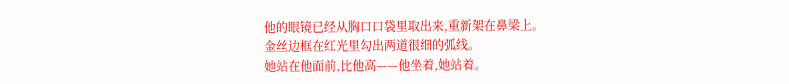他的眼镜已经从胸口口袋里取出来,重新架在鼻梁上。
金丝边框在红光里勾出两道很细的弧线。
她站在他面前,比他高——他坐着,她站着。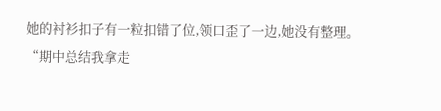她的衬衫扣子有一粒扣错了位,领口歪了一边,她没有整理。
“期中总结我拿走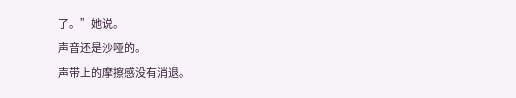了。”她说。
声音还是沙哑的。
声带上的摩擦感没有消退。